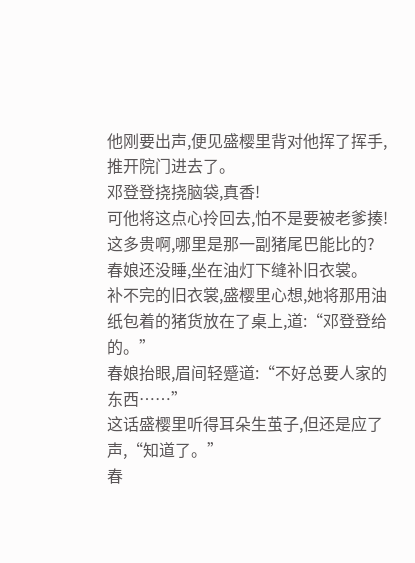他刚要出声,便见盛樱里背对他挥了挥手,推开院门进去了。
邓登登挠挠脑袋,真香!
可他将这点心拎回去,怕不是要被老爹揍!
这多贵啊,哪里是那一副猪尾巴能比的?
春娘还没睡,坐在油灯下缝补旧衣裳。
补不完的旧衣裳,盛樱里心想,她将那用油纸包着的猪货放在了桌上,道:“邓登登给的。”
春娘抬眼,眉间轻蹙道:“不好总要人家的东西……”
这话盛樱里听得耳朵生茧子,但还是应了声,“知道了。”
春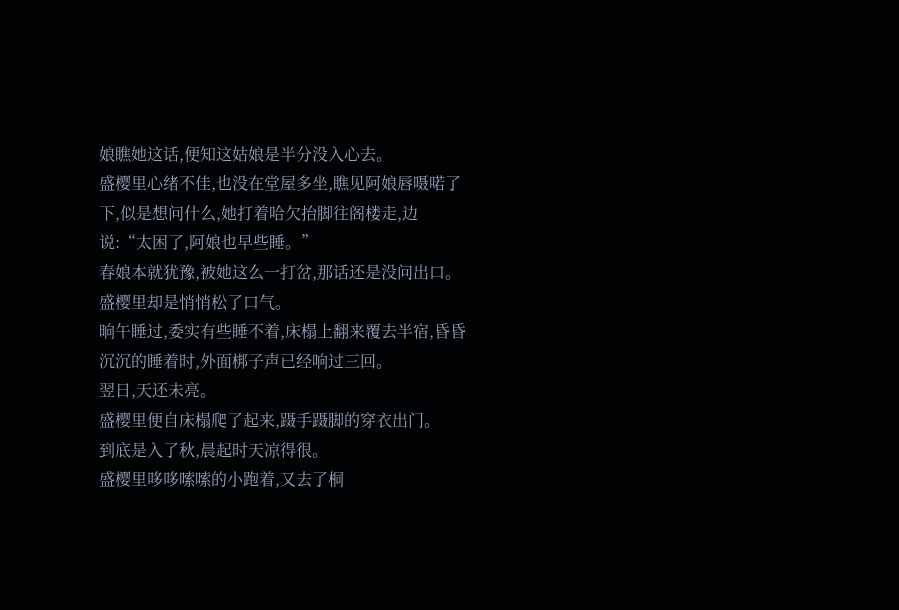娘瞧她这话,便知这姑娘是半分没入心去。
盛樱里心绪不佳,也没在堂屋多坐,瞧见阿娘唇嗫喏了下,似是想问什么,她打着哈欠抬脚往阁楼走,边说:“太困了,阿娘也早些睡。”
春娘本就犹豫,被她这么一打岔,那话还是没问出口。
盛樱里却是悄悄松了口气。
晌午睡过,委实有些睡不着,床榻上翻来覆去半宿,昏昏沉沉的睡着时,外面梆子声已经响过三回。
翌日,天还未亮。
盛樱里便自床榻爬了起来,蹑手蹑脚的穿衣出门。
到底是入了秋,晨起时天凉得很。
盛樱里哆哆嗦嗦的小跑着,又去了桐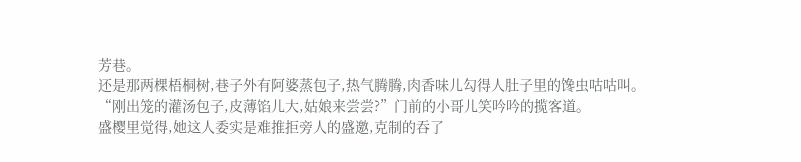芳巷。
还是那两棵梧桐树,巷子外有阿婆蒸包子,热气腾腾,肉香味儿勾得人肚子里的馋虫咕咕叫。
“刚出笼的灌汤包子,皮薄馅儿大,姑娘来尝尝?”门前的小哥儿笑吟吟的揽客道。
盛樱里觉得,她这人委实是难推拒旁人的盛邀,克制的吞了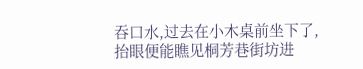吞口水,过去在小木桌前坐下了,抬眼便能瞧见桐芳巷街坊进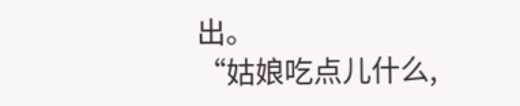出。
“姑娘吃点儿什么,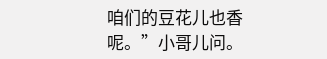咱们的豆花儿也香呢。”小哥儿问。